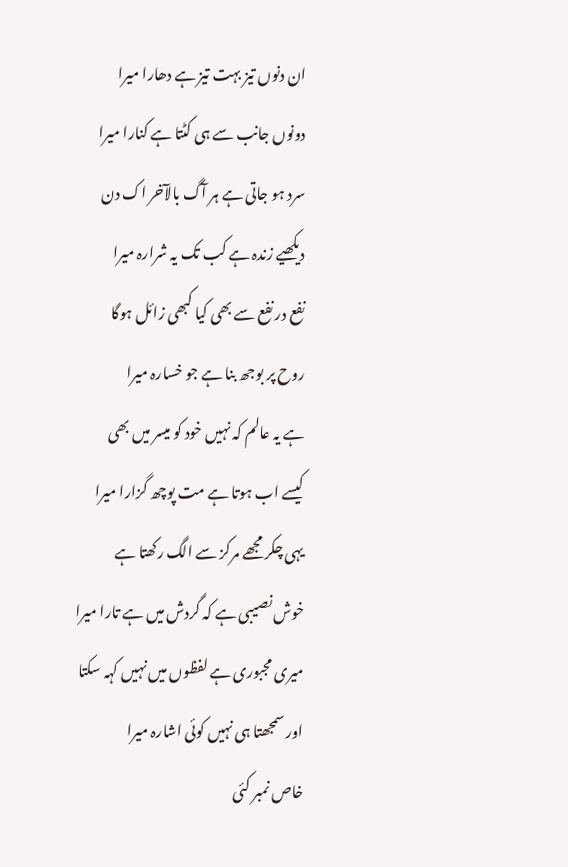ان دنوں تیز بہت تیز ہے دھارا میرا
دونوں جانب سے ہی کٹتا ہے کنارا میرا
سرد ہو جاتی ہے ہر آگ بالآخر اک دن
دیکھیے زندہ ہے کب تک یہ شرارہ میرا
نفع در نفع سے بھی کیا کبھی زائل ہوگا
روح پر بوجھ بنا ہے جو خسارہ میرا
ہے یہ عالم کہ نہیں خود کو میسر میں بھی
کیسے اب ہوتا ہے مت پوچھ گزارا میرا
یہی چکر مجھے مرکز سے الگ رکھتا ہے
خوش نصیبی ہے کہ گردش میں ہے تارا میرا
میری مجبوری ہے لفظوں میں نہیں کہہ سکتا
اور سمجھتا ہی نہیں کوئی اشارہ میرا
خاص نمبر کئی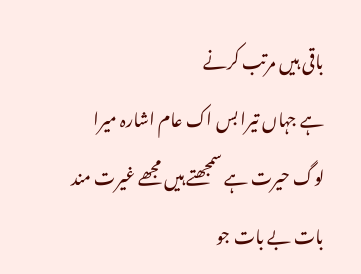باقی ہیں مرتب کرنے
ہے جہاں تیرا بس اک عام اشارہ میرا
لوگ حیرت ہے سمجھتے ہیں مجھے غیرت مند
بات بے بات جو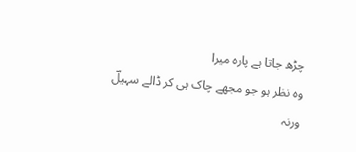چڑھ جاتا ہے پارہ میرا
وہ نظر ہو جو مجھے چاک ہی کر ڈالے سہیلؔ
ورنہ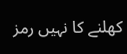کھلنے کا نہیں رمز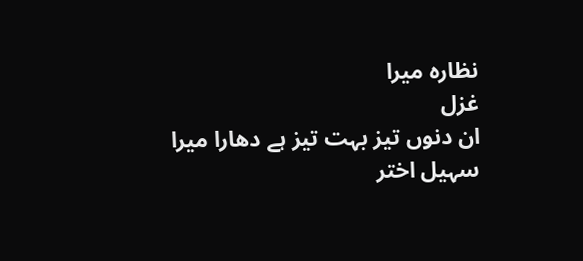نظارہ میرا
غزل
ان دنوں تیز بہت تیز ہے دھارا میرا
سہیل اختر